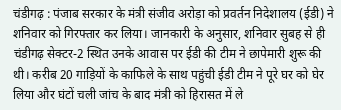चंडीगढ़ : पंजाब सरकार के मंत्री संजीव अरोड़ा को प्रवर्तन निदेशालय (ईडी) ने शनिवार को गिरफ्तार कर लिया। जानकारी के अनुसार, शनिवार सुबह से ही चंडीगढ़ सेक्टर-2 स्थित उनके आवास पर ईडी की टीम ने छापेमारी शुरू की थी। करीब 20 गाड़ियों के काफिले के साथ पहुंची ईडी टीम ने पूरे घर को घेर लिया और घंटों चली जांच के बाद मंत्री को हिरासत में ले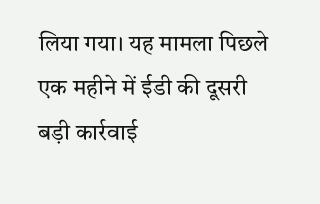लिया गया। यह मामला पिछले एक महीने में ईडी की दूसरी बड़ी कार्रवाई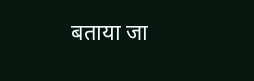बताया जा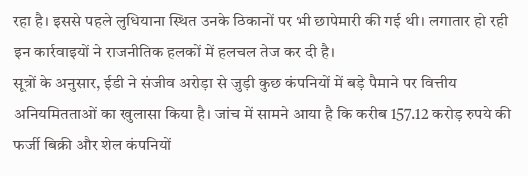रहा है। इससे पहले लुधियाना स्थित उनके ठिकानों पर भी छापेमारी की गई थी। लगातार हो रही इन कार्रवाइयों ने राजनीतिक हलकों में हलचल तेज कर दी है।
सूत्रों के अनुसार, ईडी ने संजीव अरोड़ा से जुड़ी कुछ कंपनियों में बड़े पैमाने पर वित्तीय अनियमितताओं का खुलासा किया है। जांच में सामने आया है कि करीब 157.12 करोड़ रुपये की फर्जी बिक्री और शेल कंपनियों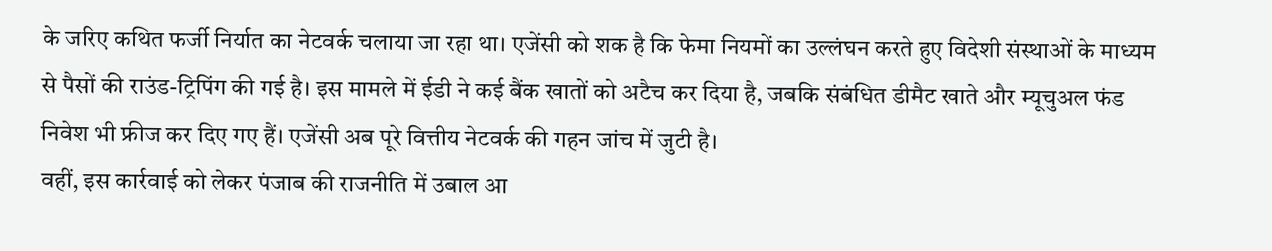के जरिए कथित फर्जी निर्यात का नेटवर्क चलाया जा रहा था। एजेंसी को शक है कि फेमा नियमों का उल्लंघन करते हुए विदेशी संस्थाओं के माध्यम से पैसों की राउंड-ट्रिपिंग की गई है। इस मामले में ईडी ने कई बैंक खातों को अटैच कर दिया है, जबकि संबंधित डीमैट खाते और म्यूचुअल फंड निवेश भी फ्रीज कर दिए गए हैं। एजेंसी अब पूरे वित्तीय नेटवर्क की गहन जांच में जुटी है।
वहीं, इस कार्रवाई को लेकर पंजाब की राजनीति में उबाल आ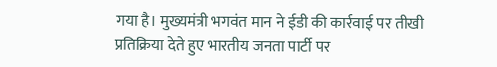गया है। मुख्यमंत्री भगवंत मान ने ईडी की कार्रवाई पर तीखी प्रतिक्रिया देते हुए भारतीय जनता पार्टी पर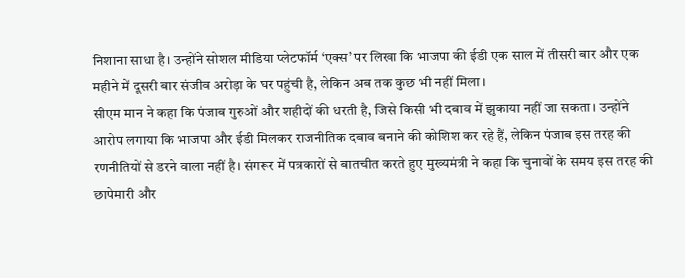निशाना साधा है। उन्होंने सोशल मीडिया प्लेटफॉर्म ‘एक्स’ पर लिखा कि भाजपा की ईडी एक साल में तीसरी बार और एक महीने में दूसरी बार संजीव अरोड़ा के घर पहुंची है, लेकिन अब तक कुछ भी नहीं मिला।
सीएम मान ने कहा कि पंजाब गुरुओं और शहीदों की धरती है, जिसे किसी भी दबाव में झुकाया नहीं जा सकता। उन्होंने आरोप लगाया कि भाजपा और ईडी मिलकर राजनीतिक दबाव बनाने की कोशिश कर रहे हैं, लेकिन पंजाब इस तरह की रणनीतियों से डरने वाला नहीं है। संगरूर में पत्रकारों से बातचीत करते हुए मुख्यमंत्री ने कहा कि चुनावों के समय इस तरह की छापेमारी और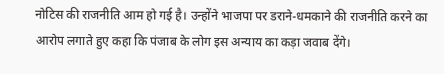नोटिस की राजनीति आम हो गई है। उन्होंने भाजपा पर डराने-धमकाने की राजनीति करने का आरोप लगाते हुए कहा कि पंजाब के लोग इस अन्याय का कड़ा जवाब देंगे।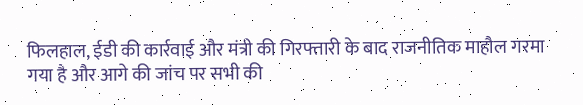फिलहाल, ईडी की कार्रवाई और मंत्री की गिरफ्तारी के बाद राजनीतिक माहौल गरमा गया है और आगे की जांच पर सभी की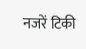नजरें टिकी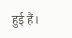हुई हैं।